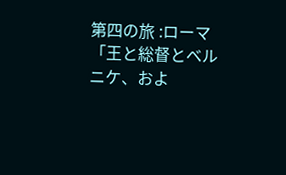第四の旅 :ローマ 「王と総督とベルニケ、およ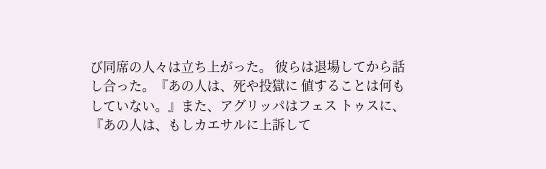び同席の人々は立ち上がった。 彼らは退場してから話し合った。『あの人は、死や投獄に 値することは何もしていない。』また、アグリッパはフェス トゥスに、『あの人は、もしカエサルに上訴して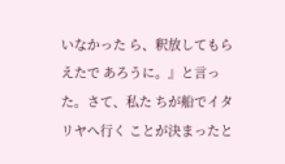いなかった ら、釈放してもらえたで あろうに。』と言った。さて、私た ちが船でイタリヤへ行く ことが決まったと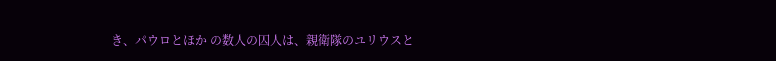き、パウロとほか の数人の囚人は、親衛隊のユリウスと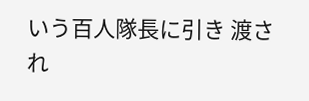いう百人隊長に引き 渡され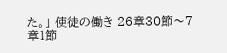た。」 使徒の働き 26章30節〜7章1節